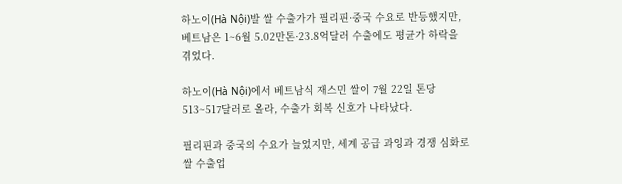하노이(Hà Nội)발 쌀 수출가가 필리핀·중국 수요로 반등했지만, 베트남은 1~6월 5.02만톤·23.8억달러 수출에도 평균가 하락을 겪었다.

하노이(Hà Nội)에서 베트남식 재스민 쌀이 7월 22일 톤당 513~517달러로 올라, 수출가 회복 신호가 나타났다.

필리핀과 중국의 수요가 늘었지만, 세계 공급 과잉과 경쟁 심화로 쌀 수출업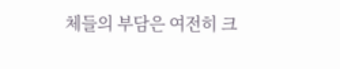체들의 부담은 여전히 크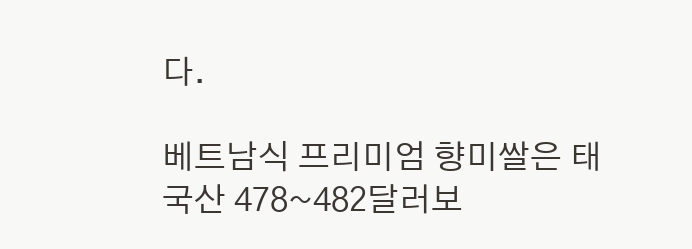다.

베트남식 프리미엄 향미쌀은 태국산 478~482달러보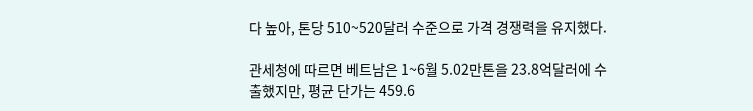다 높아, 톤당 510~520달러 수준으로 가격 경쟁력을 유지했다.

관세청에 따르면 베트남은 1~6월 5.02만톤을 23.8억달러에 수출했지만, 평균 단가는 459.6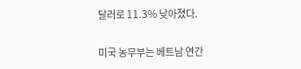달러로 11.3% 낮아졌다.

미국 농무부는 베트남 연간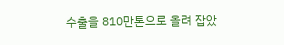수출을 810만톤으로 올려 잡았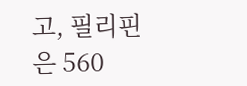고, 필리핀은 560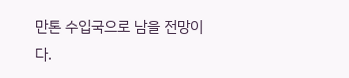만톤 수입국으로 남을 전망이다.